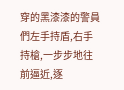穿的黑漆漆的警員們左手持盾,右手持槍,一步步地往前逼近,逐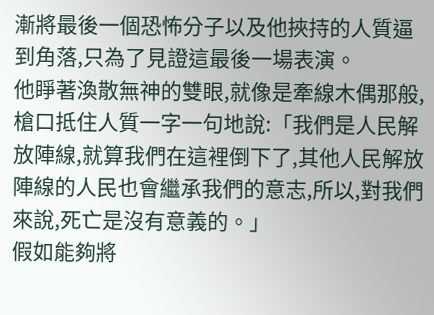漸將最後一個恐怖分子以及他挾持的人質逼到角落,只為了見證這最後一場表演。
他睜著渙散無神的雙眼,就像是牽線木偶那般,槍口抵住人質一字一句地說:「我們是人民解放陣線,就算我們在這裡倒下了,其他人民解放陣線的人民也會繼承我們的意志,所以,對我們來說,死亡是沒有意義的。」
假如能夠將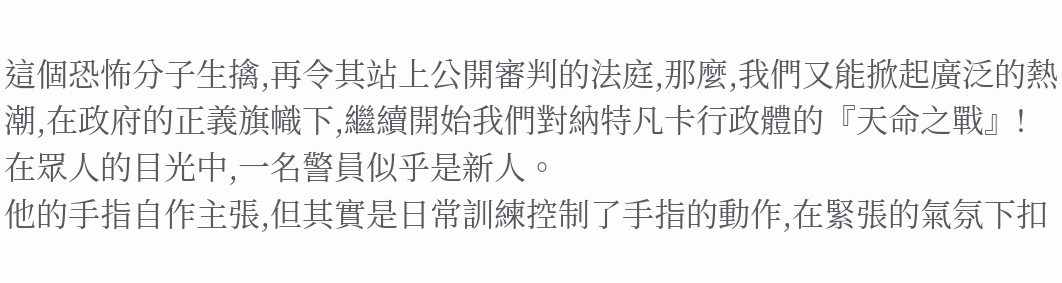這個恐怖分子生擒,再令其站上公開審判的法庭,那麼,我們又能掀起廣泛的熱潮,在政府的正義旗幟下,繼續開始我們對納特凡卡行政體的『天命之戰』!
在眾人的目光中,一名警員似乎是新人。
他的手指自作主張,但其實是日常訓練控制了手指的動作,在緊張的氣氛下扣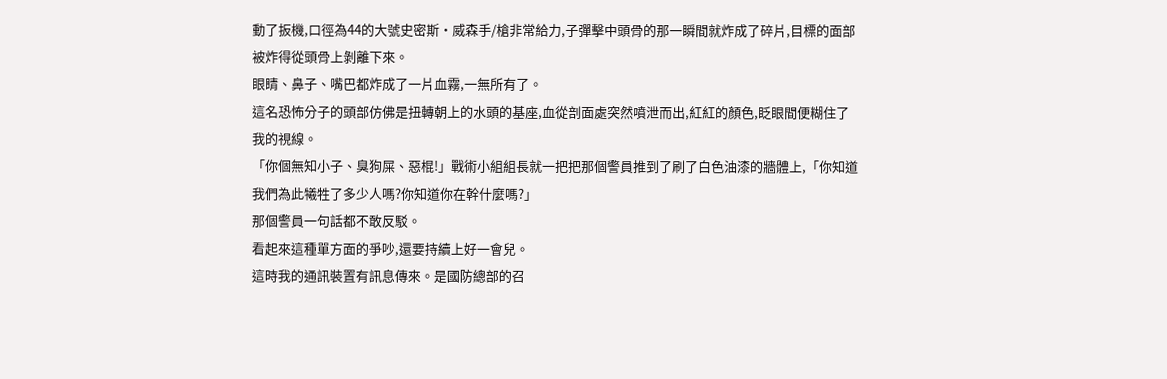動了扳機,口徑為44的大號史密斯·威森手/槍非常給力,子彈擊中頭骨的那一瞬間就炸成了碎片,目標的面部被炸得從頭骨上剝離下來。
眼睛、鼻子、嘴巴都炸成了一片血霧,一無所有了。
這名恐怖分子的頭部仿佛是扭轉朝上的水頭的基座,血從剖面處突然噴泄而出,紅紅的顏色,眨眼間便糊住了我的視線。
「你個無知小子、臭狗屎、惡棍!」戰術小組組長就一把把那個警員推到了刷了白色油漆的牆體上,「你知道我們為此犧牲了多少人嗎?你知道你在幹什麼嗎?」
那個警員一句話都不敢反駁。
看起來這種單方面的爭吵,還要持續上好一會兒。
這時我的通訊裝置有訊息傳來。是國防總部的召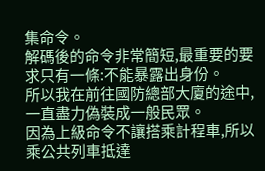集命令。
解碼後的命令非常簡短,最重要的要求只有一條:不能暴露出身份。
所以我在前往國防總部大廈的途中,一直盡力偽裝成一般民眾。
因為上級命令不讓搭乘計程車,所以乘公共列車抵達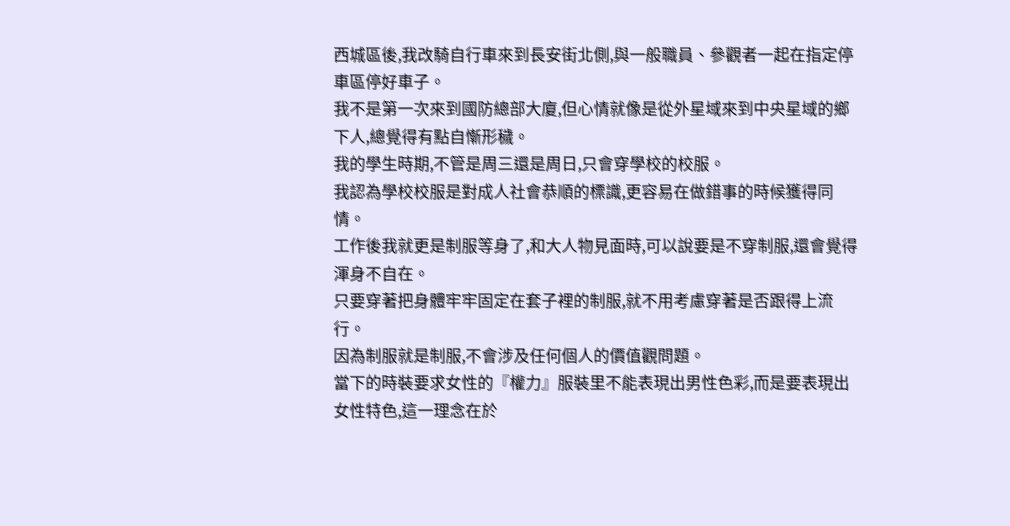西城區後,我改騎自行車來到長安街北側,與一般職員、參觀者一起在指定停車區停好車子。
我不是第一次來到國防總部大廈,但心情就像是從外星域來到中央星域的鄉下人,總覺得有點自慚形穢。
我的學生時期,不管是周三還是周日,只會穿學校的校服。
我認為學校校服是對成人社會恭順的標識,更容易在做錯事的時候獲得同情。
工作後我就更是制服等身了,和大人物見面時,可以說要是不穿制服,還會覺得渾身不自在。
只要穿著把身體牢牢固定在套子裡的制服,就不用考慮穿著是否跟得上流行。
因為制服就是制服,不會涉及任何個人的價值觀問題。
當下的時裝要求女性的『權力』服裝里不能表現出男性色彩,而是要表現出女性特色,這一理念在於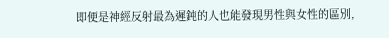即便是神經反射最為遲鈍的人也能發現男性與女性的區別,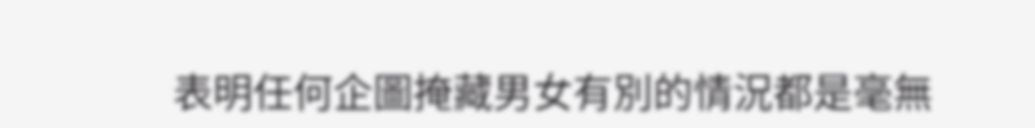表明任何企圖掩藏男女有別的情況都是毫無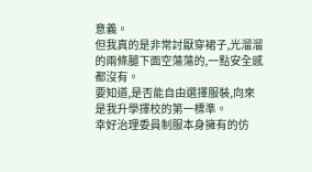意義。
但我真的是非常討厭穿裙子,光溜溜的兩條腿下面空蕩蕩的,一點安全感都沒有。
要知道,是否能自由選擇服裝,向來是我升學擇校的第一標準。
幸好治理委員制服本身擁有的仿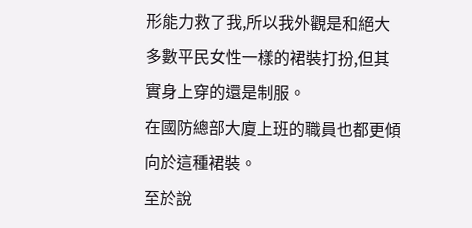形能力救了我,所以我外觀是和絕大多數平民女性一樣的裙裝打扮,但其實身上穿的還是制服。
在國防總部大廈上班的職員也都更傾向於這種裙裝。
至於說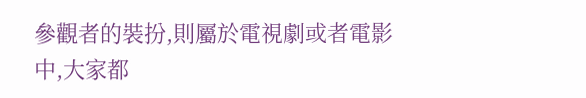參觀者的裝扮,則屬於電視劇或者電影中,大家都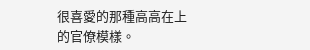很喜愛的那種高高在上的官僚模樣。